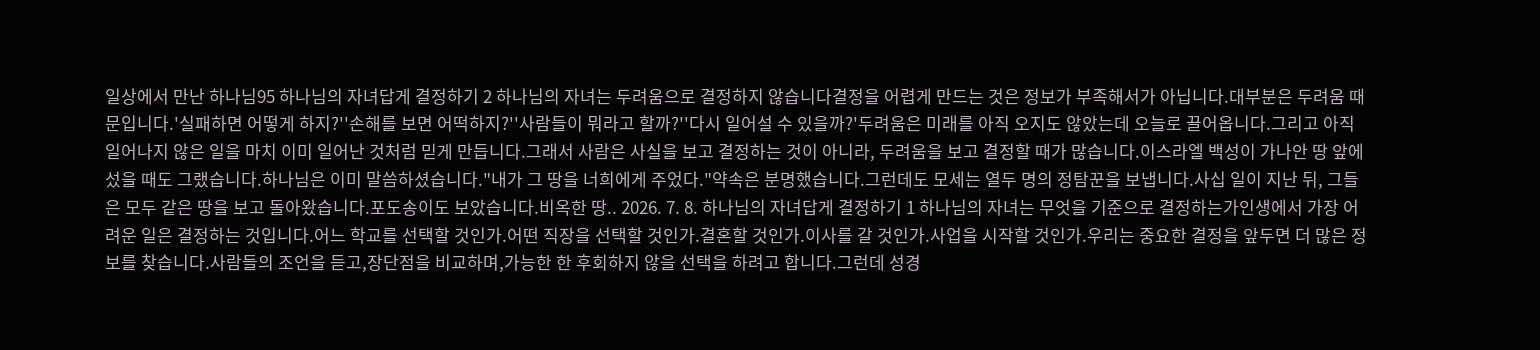일상에서 만난 하나님95 하나님의 자녀답게 결정하기 2 하나님의 자녀는 두려움으로 결정하지 않습니다결정을 어렵게 만드는 것은 정보가 부족해서가 아닙니다.대부분은 두려움 때문입니다.'실패하면 어떻게 하지?''손해를 보면 어떡하지?''사람들이 뭐라고 할까?''다시 일어설 수 있을까?'두려움은 미래를 아직 오지도 않았는데 오늘로 끌어옵니다.그리고 아직 일어나지 않은 일을 마치 이미 일어난 것처럼 믿게 만듭니다.그래서 사람은 사실을 보고 결정하는 것이 아니라, 두려움을 보고 결정할 때가 많습니다.이스라엘 백성이 가나안 땅 앞에 섰을 때도 그랬습니다.하나님은 이미 말씀하셨습니다."내가 그 땅을 너희에게 주었다."약속은 분명했습니다.그런데도 모세는 열두 명의 정탐꾼을 보냅니다.사십 일이 지난 뒤, 그들은 모두 같은 땅을 보고 돌아왔습니다.포도송이도 보았습니다.비옥한 땅.. 2026. 7. 8. 하나님의 자녀답게 결정하기 1 하나님의 자녀는 무엇을 기준으로 결정하는가인생에서 가장 어려운 일은 결정하는 것입니다.어느 학교를 선택할 것인가.어떤 직장을 선택할 것인가.결혼할 것인가.이사를 갈 것인가.사업을 시작할 것인가.우리는 중요한 결정을 앞두면 더 많은 정보를 찾습니다.사람들의 조언을 듣고,장단점을 비교하며,가능한 한 후회하지 않을 선택을 하려고 합니다.그런데 성경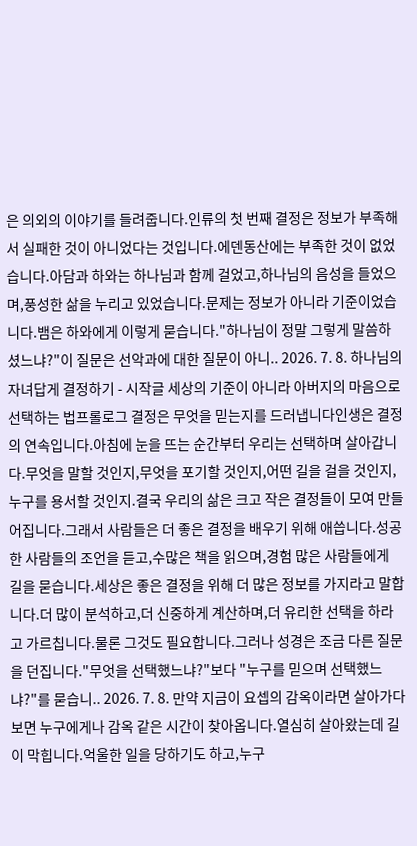은 의외의 이야기를 들려줍니다.인류의 첫 번째 결정은 정보가 부족해서 실패한 것이 아니었다는 것입니다.에덴동산에는 부족한 것이 없었습니다.아담과 하와는 하나님과 함께 걸었고,하나님의 음성을 들었으며,풍성한 삶을 누리고 있었습니다.문제는 정보가 아니라 기준이었습니다.뱀은 하와에게 이렇게 묻습니다."하나님이 정말 그렇게 말씀하셨느냐?"이 질문은 선악과에 대한 질문이 아니.. 2026. 7. 8. 하나님의 자녀답게 결정하기 - 시작글 세상의 기준이 아니라 아버지의 마음으로 선택하는 법프롤로그 결정은 무엇을 믿는지를 드러냅니다인생은 결정의 연속입니다.아침에 눈을 뜨는 순간부터 우리는 선택하며 살아갑니다.무엇을 말할 것인지,무엇을 포기할 것인지,어떤 길을 걸을 것인지,누구를 용서할 것인지.결국 우리의 삶은 크고 작은 결정들이 모여 만들어집니다.그래서 사람들은 더 좋은 결정을 배우기 위해 애씁니다.성공한 사람들의 조언을 듣고,수많은 책을 읽으며,경험 많은 사람들에게 길을 묻습니다.세상은 좋은 결정을 위해 더 많은 정보를 가지라고 말합니다.더 많이 분석하고,더 신중하게 계산하며,더 유리한 선택을 하라고 가르칩니다.물론 그것도 필요합니다.그러나 성경은 조금 다른 질문을 던집니다."무엇을 선택했느냐?"보다 "누구를 믿으며 선택했느냐?"를 묻습니.. 2026. 7. 8. 만약 지금이 요셉의 감옥이라면 살아가다 보면 누구에게나 감옥 같은 시간이 찾아옵니다.열심히 살아왔는데 길이 막힙니다.억울한 일을 당하기도 하고,누구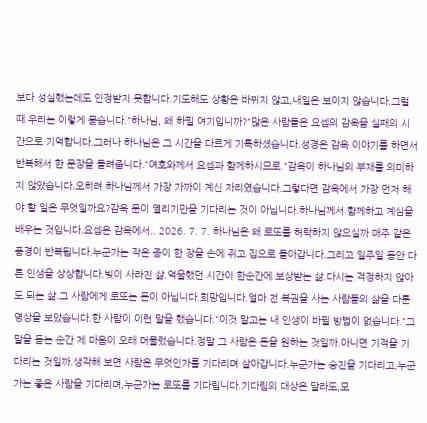보다 성실했는데도 인정받지 못합니다.기도해도 상황은 바뀌지 않고,내일은 보이지 않습니다.그럴 때 우리는 이렇게 묻습니다."하나님, 왜 하필 여기입니까?"많은 사람들은 요셉의 감옥을 실패의 시간으로 기억합니다.그러나 하나님은 그 시간을 다르게 기록하셨습니다.성경은 감옥 이야기를 하면서 반복해서 한 문장을 들려줍니다."여호와께서 요셉과 함께하시므로."감옥이 하나님의 부재를 의미하지 않았습니다.오히려 하나님께서 가장 가까이 계신 자리였습니다.그렇다면 감옥에서 가장 먼저 해야 할 일은 무엇일까요?감옥 문이 열리기만을 기다리는 것이 아닙니다.하나님께서 함께하고 계심을 배우는 것입니다.요셉은 감옥에서.. 2026. 7. 7. 하나님은 왜 로또를 허락하지 않으실까 매주 같은 풍경이 반복됩니다.누군가는 작은 종이 한 장을 손에 쥐고 집으로 돌아갑니다.그리고 일주일 동안 다른 인생을 상상합니다.빚이 사라진 삶.억울했던 시간이 한순간에 보상받는 삶.다시는 걱정하지 않아도 되는 삶.그 사람에게 로또는 돈이 아닙니다.희망입니다.얼마 전 복권을 사는 사람들의 삶을 다룬 영상을 보았습니다.한 사람이 이런 말을 했습니다."이것 말고는 내 인생이 바뀔 방법이 없습니다."그 말을 듣는 순간 제 마음이 오래 머물렀습니다.정말 그 사람은 돈을 원하는 것일까.아니면 기적을 기다리는 것일까.생각해 보면 사람은 무엇인가를 기다리며 살아갑니다.누군가는 승진을 기다리고,누군가는 좋은 사람을 기다리며,누군가는 로또를 기다립니다.기다림의 대상은 달라도,모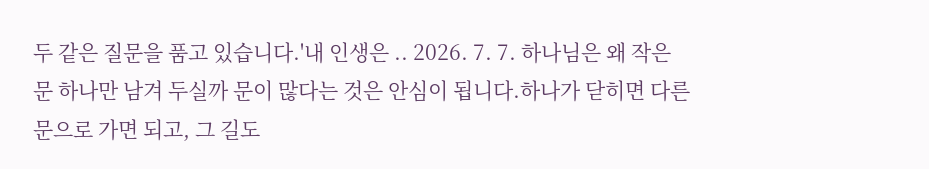두 같은 질문을 품고 있습니다.'내 인생은 .. 2026. 7. 7. 하나님은 왜 작은 문 하나만 남겨 두실까 문이 많다는 것은 안심이 됩니다.하나가 닫히면 다른 문으로 가면 되고, 그 길도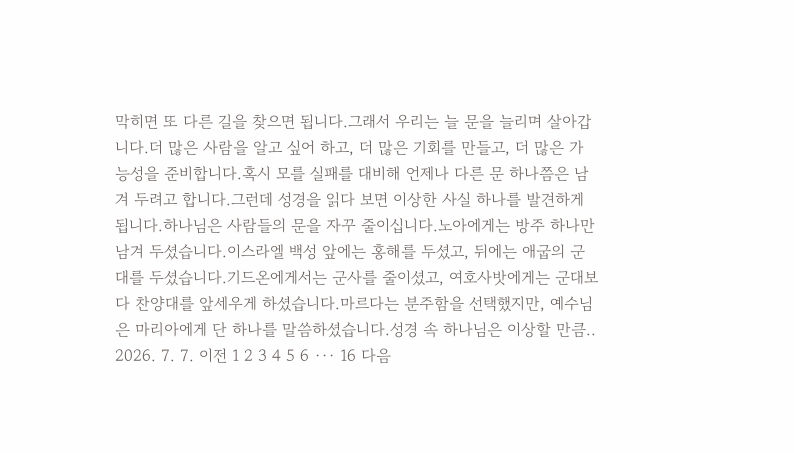막히면 또 다른 길을 찾으면 됩니다.그래서 우리는 늘 문을 늘리며 살아갑니다.더 많은 사람을 알고 싶어 하고, 더 많은 기회를 만들고, 더 많은 가능성을 준비합니다.혹시 모를 실패를 대비해 언제나 다른 문 하나쯤은 남겨 두려고 합니다.그런데 성경을 읽다 보면 이상한 사실 하나를 발견하게 됩니다.하나님은 사람들의 문을 자꾸 줄이십니다.노아에게는 방주 하나만 남겨 두셨습니다.이스라엘 백성 앞에는 홍해를 두셨고, 뒤에는 애굽의 군대를 두셨습니다.기드온에게서는 군사를 줄이셨고, 여호사밧에게는 군대보다 찬양대를 앞세우게 하셨습니다.마르다는 분주함을 선택했지만, 예수님은 마리아에게 단 하나를 말씀하셨습니다.성경 속 하나님은 이상할 만큼.. 2026. 7. 7. 이전 1 2 3 4 5 6 ··· 16 다음